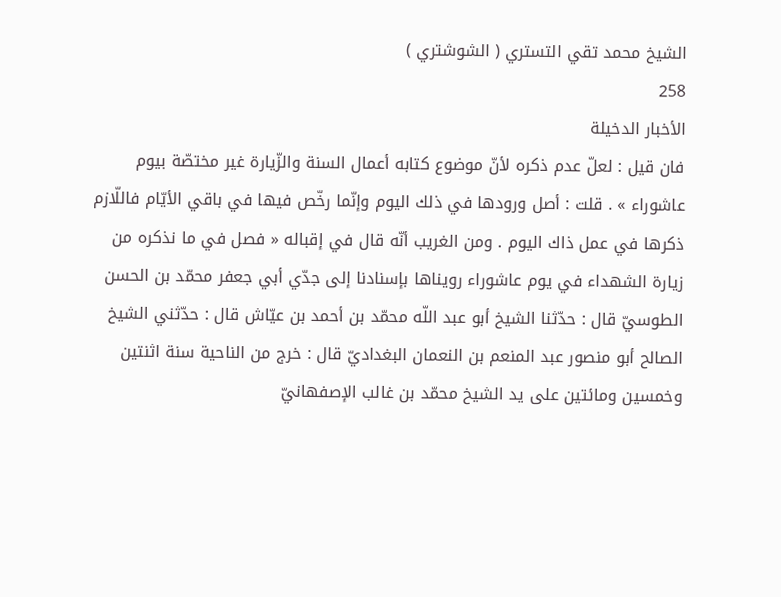الشيخ محمد تقي التستري ( الشوشتري )
258
الأخبار الدخيلة
فان قيل : لعلّ عدم ذكره لأنّ موضوع كتابه أعمال السنة والزّيارة غير مختصّة بيوم عاشوراء » . قلت : أصل ورودها في ذلك اليوم وإنّما رخّص فيها في باقي الأيّام فاللّازم ذكرها في عمل ذاك اليوم . ومن الغريب أنّه قال في إقباله « فصل في ما نذكره من زيارة الشهداء في يوم عاشوراء رويناها بإسنادنا إلى جدّي أبي جعفر محمّد بن الحسن الطوسيّ قال : حدّثنا الشيخ أبو عبد اللّه محمّد بن أحمد بن عيّاش قال : حدّثني الشيخ الصالح أبو منصور عبد المنعم بن النعمان البغداديّ قال : خرج من الناحية سنة اثنتين وخمسين ومائتين على يد الشيخ محمّد بن غالب الإصفهانيّ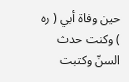حين وفاة أبي ( ره ) وكنت حدث السنّ وكتبت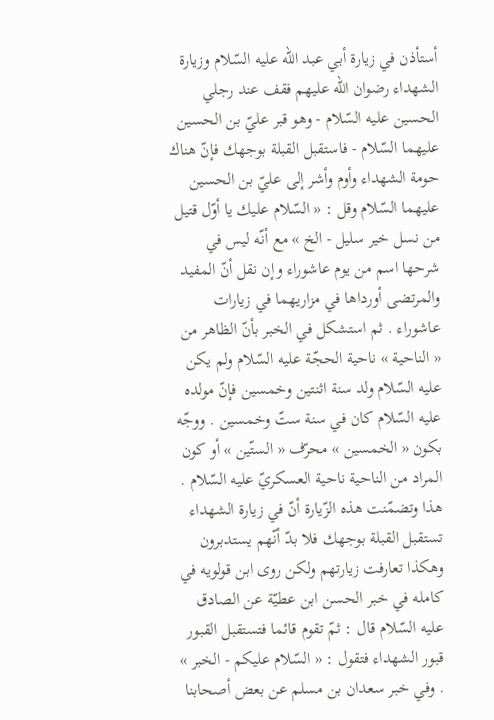أستأذن في زيارة أبي عبد اللّه عليه السّلام وزيارة الشهداء رضوان اللّه عليهم فقف عند رجلي الحسين عليه السّلام - وهو قبر عليّ بن الحسين عليهما السّلام - فاستقبل القبلة بوجهك فإنّ هناك حومة الشهداء وأوم وأشر إلى عليّ بن الحسين عليهما السّلام وقل : « السّلام عليك يا أوّل قتيل من نسل خير سليل - الخ » مع أنّه ليس في شرحها اسم من يوم عاشوراء وإن نقل أنّ المفيد والمرتضى أورداها في مزاريهما في زيارات عاشوراء . ثم استشكل في الخبر بأنّ الظاهر من « الناحية » ناحية الحجّة عليه السّلام ولم يكن عليه السّلام ولد سنة اثنتين وخمسين فإنّ مولده عليه السّلام كان في سنة ستّ وخمسين . ووجّه بكون « الخمسين » محرّف « الستّين » أو كون المراد من الناحية ناحية العسكريّ عليه السّلام . هذا وتضمّنت هذه الزّيارة أنّ في زيارة الشهداء تستقبل القبلة بوجهك فلا بدّ أنّهم يستدبرون وهكذا تعارفت زيارتهم ولكن روى ابن قولويه في كامله في خبر الحسن ابن عطيّة عن الصادق عليه السّلام قال : ثمّ تقوم قائما فتستقبل القبور قبور الشهداء فتقول : « السّلام عليكم - الخبر » . وفي خبر سعدان بن مسلم عن بعض أصحابنا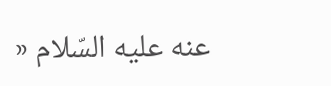عنه عليه السّلام «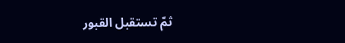ثمّ تستقبل القبور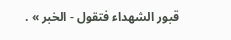قبور الشهداء فتقول - الخبر » .